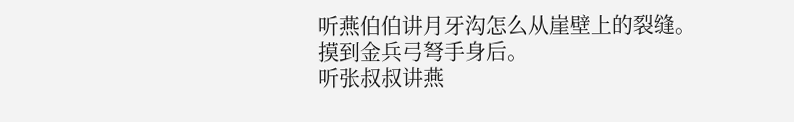听燕伯伯讲月牙沟怎么从崖壁上的裂缝。
摸到金兵弓弩手身后。
听张叔叔讲燕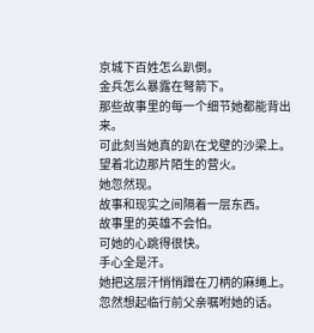京城下百姓怎么趴倒。
金兵怎么暴露在弩箭下。
那些故事里的每一个细节她都能背出来。
可此刻当她真的趴在戈壁的沙梁上。
望着北边那片陌生的营火。
她忽然现。
故事和现实之间隔着一层东西。
故事里的英雄不会怕。
可她的心跳得很快。
手心全是汗。
她把这层汗悄悄蹭在刀柄的麻绳上。
忽然想起临行前父亲嘱咐她的话。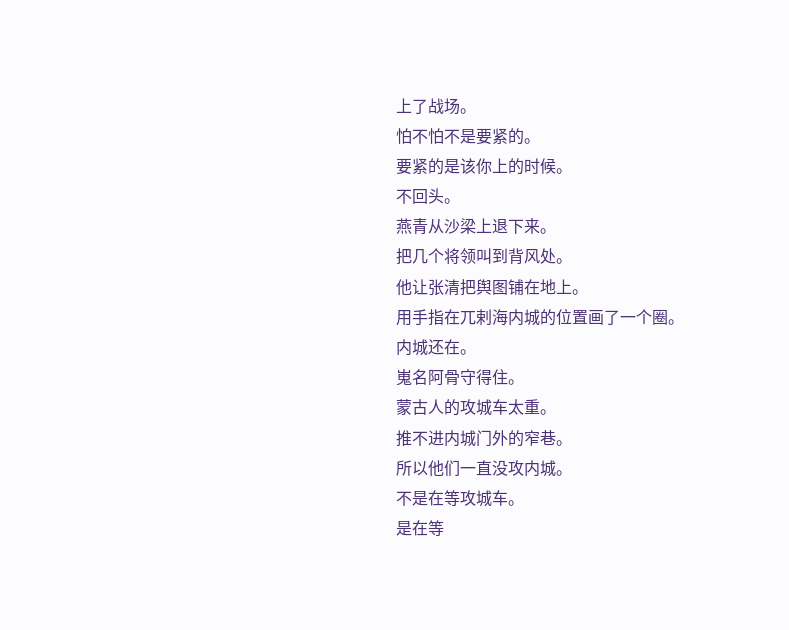上了战场。
怕不怕不是要紧的。
要紧的是该你上的时候。
不回头。
燕青从沙梁上退下来。
把几个将领叫到背风处。
他让张清把舆图铺在地上。
用手指在兀剌海内城的位置画了一个圈。
内城还在。
嵬名阿骨守得住。
蒙古人的攻城车太重。
推不进内城门外的窄巷。
所以他们一直没攻内城。
不是在等攻城车。
是在等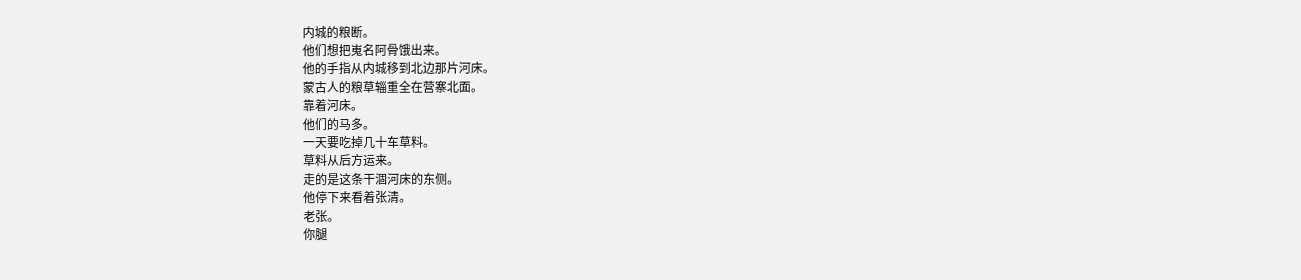内城的粮断。
他们想把嵬名阿骨饿出来。
他的手指从内城移到北边那片河床。
蒙古人的粮草辎重全在营寨北面。
靠着河床。
他们的马多。
一天要吃掉几十车草料。
草料从后方运来。
走的是这条干涸河床的东侧。
他停下来看着张清。
老张。
你腿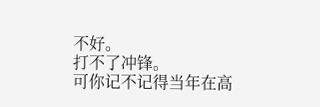不好。
打不了冲锋。
可你记不记得当年在高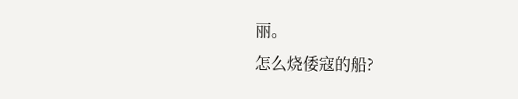丽。
怎么烧倭寇的船?